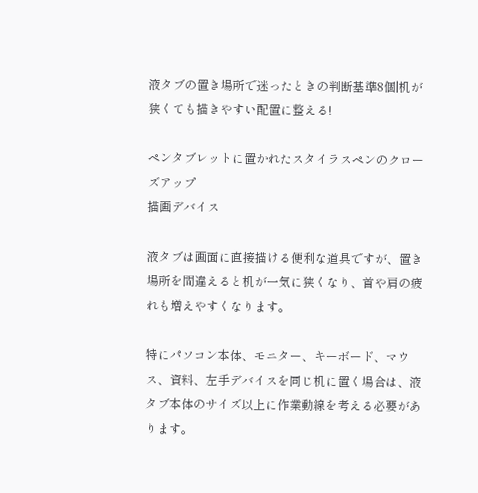液タブの置き場所で迷ったときの判断基準8個|机が狭くても描きやすい配置に整える!

ペンタブレットに置かれたスタイラスペンのクローズアップ
描画デバイス

液タブは画面に直接描ける便利な道具ですが、置き場所を間違えると机が一気に狭くなり、首や肩の疲れも増えやすくなります。

特にパソコン本体、モニター、キーボード、マウス、資料、左手デバイスを同じ机に置く場合は、液タブ本体のサイズ以上に作業動線を考える必要があります。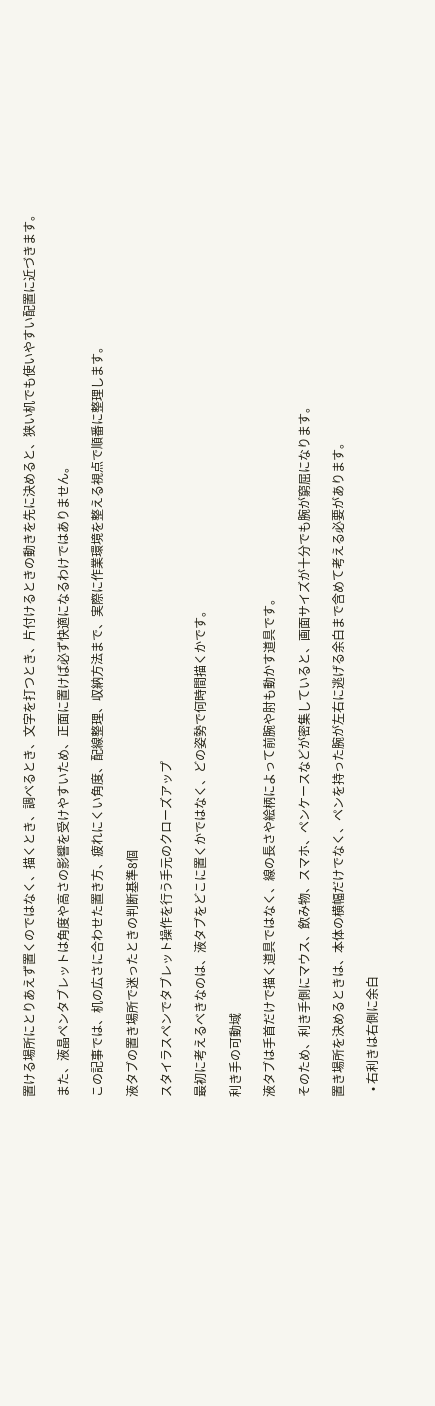置ける場所にとりあえず置くのではなく、描くとき、調べるとき、文字を打つとき、片付けるときの動きを先に決めると、狭い机でも使いやすい配置に近づきます。

また、液晶ペンタブレットは角度や高さの影響を受けやすいため、正面に置けば必ず快適になるわけではありません。

この記事では、机の広さに合わせた置き方、疲れにくい角度、配線整理、収納方法まで、実際に作業環境を整える視点で順番に整理します。

液タブの置き場所で迷ったときの判断基準8個

スタイラスペンでタブレット操作を行う手元のクローズアップ

最初に考えるべきなのは、液タブをどこに置くかではなく、どの姿勢で何時間描くかです。

利き手の可動域

液タブは手首だけで描く道具ではなく、線の長さや絵柄によって前腕や肘も動かす道具です。

そのため、利き手側にマウス、飲み物、スマホ、ペンケースなどが密集していると、画面サイズが十分でも腕が窮屈になります。

置き場所を決めるときは、本体の横幅だけでなく、ペンを持った腕が左右に逃げる余白まで含めて考える必要があります。

  • 右利きは右側に余白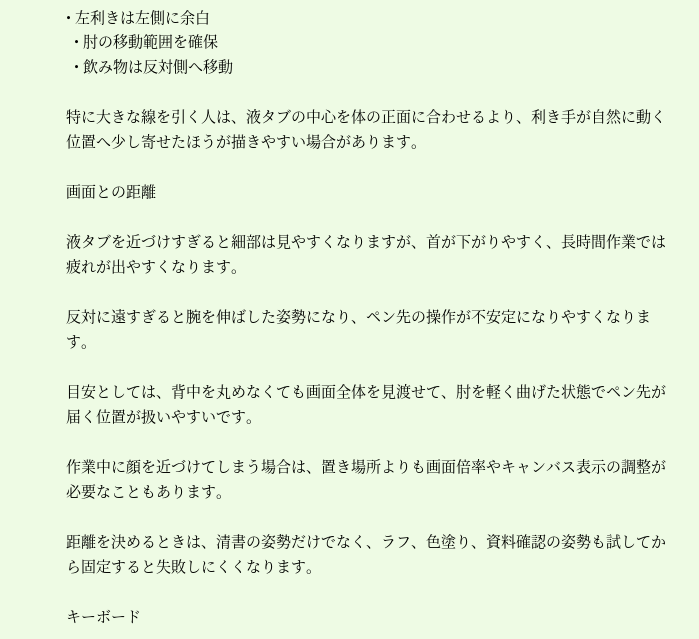• 左利きは左側に余白
  • 肘の移動範囲を確保
  • 飲み物は反対側へ移動

特に大きな線を引く人は、液タブの中心を体の正面に合わせるより、利き手が自然に動く位置へ少し寄せたほうが描きやすい場合があります。

画面との距離

液タブを近づけすぎると細部は見やすくなりますが、首が下がりやすく、長時間作業では疲れが出やすくなります。

反対に遠すぎると腕を伸ばした姿勢になり、ペン先の操作が不安定になりやすくなります。

目安としては、背中を丸めなくても画面全体を見渡せて、肘を軽く曲げた状態でペン先が届く位置が扱いやすいです。

作業中に顔を近づけてしまう場合は、置き場所よりも画面倍率やキャンバス表示の調整が必要なこともあります。

距離を決めるときは、清書の姿勢だけでなく、ラフ、色塗り、資料確認の姿勢も試してから固定すると失敗しにくくなります。

キーボード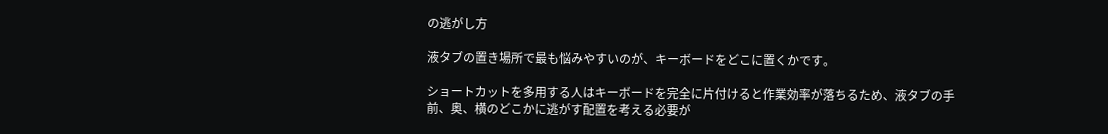の逃がし方

液タブの置き場所で最も悩みやすいのが、キーボードをどこに置くかです。

ショートカットを多用する人はキーボードを完全に片付けると作業効率が落ちるため、液タブの手前、奥、横のどこかに逃がす配置を考える必要が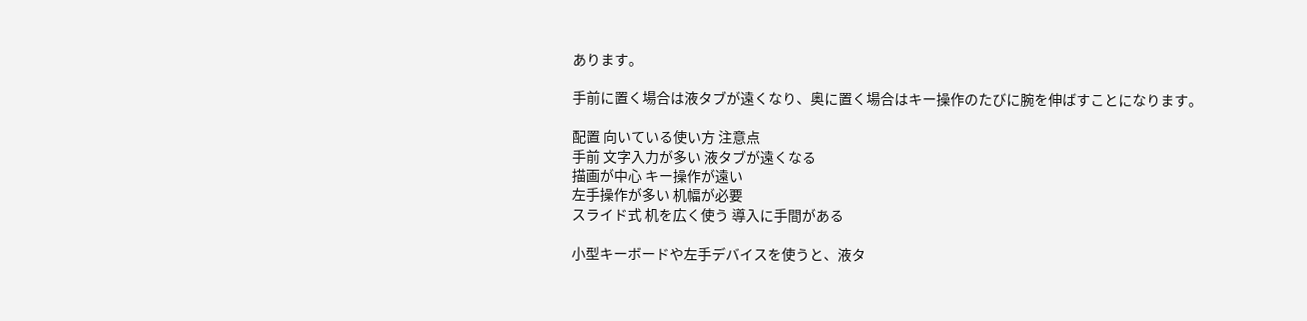あります。

手前に置く場合は液タブが遠くなり、奥に置く場合はキー操作のたびに腕を伸ばすことになります。

配置 向いている使い方 注意点
手前 文字入力が多い 液タブが遠くなる
描画が中心 キー操作が遠い
左手操作が多い 机幅が必要
スライド式 机を広く使う 導入に手間がある

小型キーボードや左手デバイスを使うと、液タ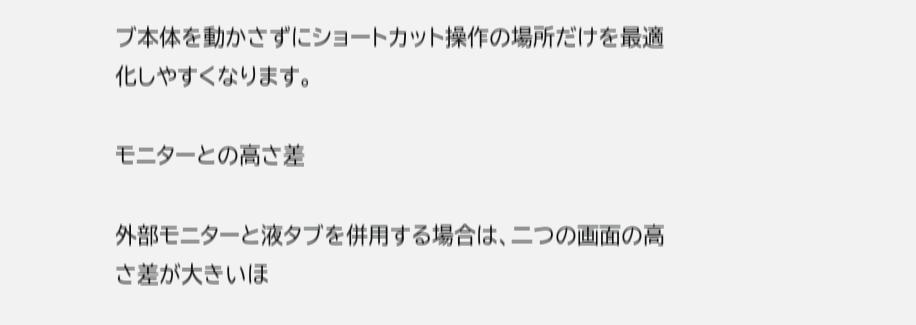ブ本体を動かさずにショートカット操作の場所だけを最適化しやすくなります。

モニターとの高さ差

外部モニターと液タブを併用する場合は、二つの画面の高さ差が大きいほ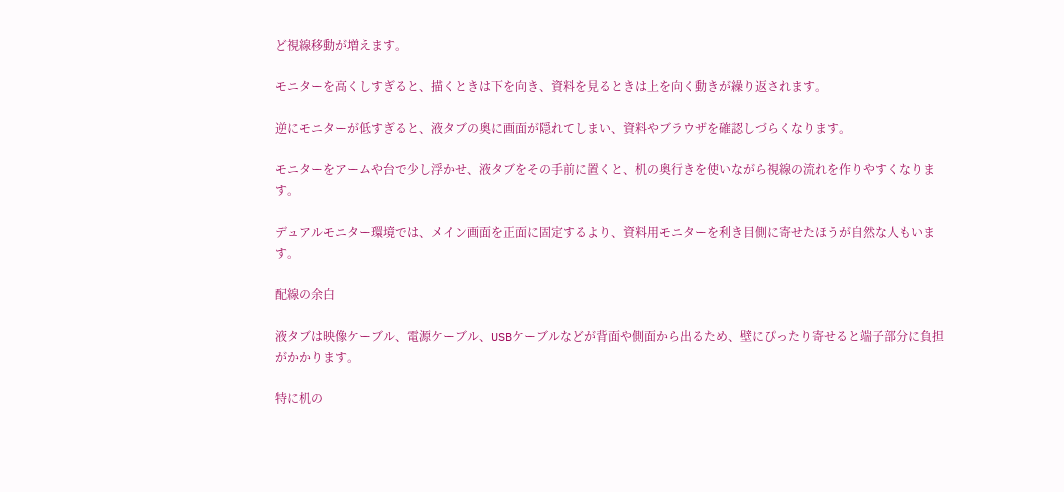ど視線移動が増えます。

モニターを高くしすぎると、描くときは下を向き、資料を見るときは上を向く動きが繰り返されます。

逆にモニターが低すぎると、液タブの奥に画面が隠れてしまい、資料やブラウザを確認しづらくなります。

モニターをアームや台で少し浮かせ、液タブをその手前に置くと、机の奥行きを使いながら視線の流れを作りやすくなります。

デュアルモニター環境では、メイン画面を正面に固定するより、資料用モニターを利き目側に寄せたほうが自然な人もいます。

配線の余白

液タブは映像ケーブル、電源ケーブル、USBケーブルなどが背面や側面から出るため、壁にぴったり寄せると端子部分に負担がかかります。

特に机の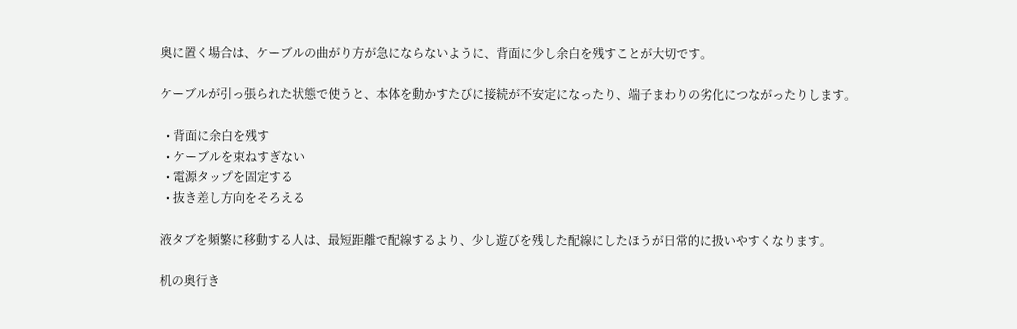奥に置く場合は、ケーブルの曲がり方が急にならないように、背面に少し余白を残すことが大切です。

ケーブルが引っ張られた状態で使うと、本体を動かすたびに接続が不安定になったり、端子まわりの劣化につながったりします。

  • 背面に余白を残す
  • ケーブルを束ねすぎない
  • 電源タップを固定する
  • 抜き差し方向をそろえる

液タブを頻繁に移動する人は、最短距離で配線するより、少し遊びを残した配線にしたほうが日常的に扱いやすくなります。

机の奥行き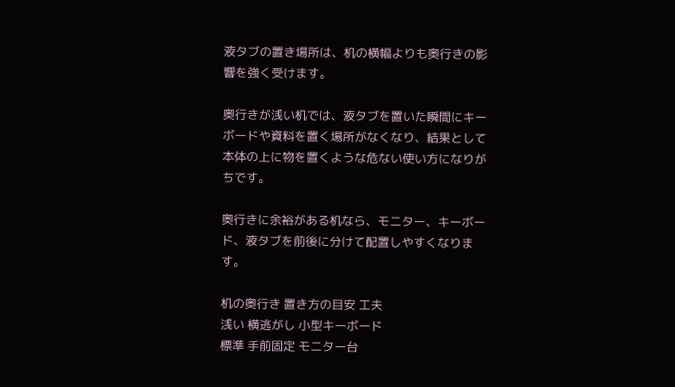液タブの置き場所は、机の横幅よりも奥行きの影響を強く受けます。

奥行きが浅い机では、液タブを置いた瞬間にキーボードや資料を置く場所がなくなり、結果として本体の上に物を置くような危ない使い方になりがちです。

奥行きに余裕がある机なら、モニター、キーボード、液タブを前後に分けて配置しやすくなります。

机の奥行き 置き方の目安 工夫
浅い 横逃がし 小型キーボード
標準 手前固定 モニター台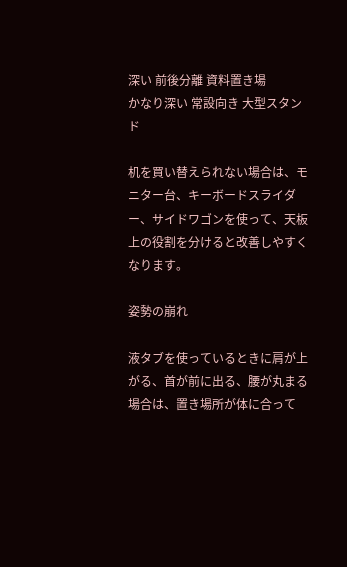深い 前後分離 資料置き場
かなり深い 常設向き 大型スタンド

机を買い替えられない場合は、モニター台、キーボードスライダー、サイドワゴンを使って、天板上の役割を分けると改善しやすくなります。

姿勢の崩れ

液タブを使っているときに肩が上がる、首が前に出る、腰が丸まる場合は、置き場所が体に合って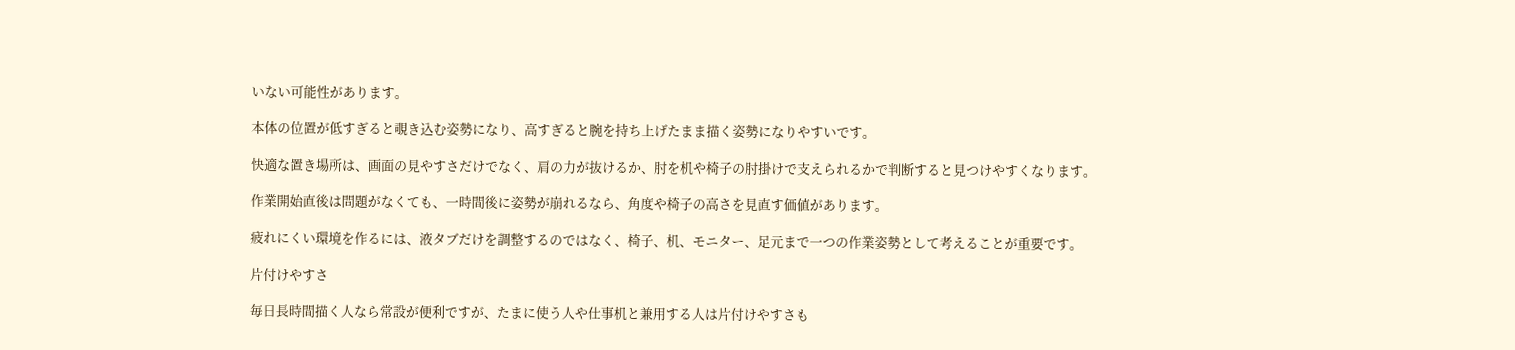いない可能性があります。

本体の位置が低すぎると覗き込む姿勢になり、高すぎると腕を持ち上げたまま描く姿勢になりやすいです。

快適な置き場所は、画面の見やすさだけでなく、肩の力が抜けるか、肘を机や椅子の肘掛けで支えられるかで判断すると見つけやすくなります。

作業開始直後は問題がなくても、一時間後に姿勢が崩れるなら、角度や椅子の高さを見直す価値があります。

疲れにくい環境を作るには、液タブだけを調整するのではなく、椅子、机、モニター、足元まで一つの作業姿勢として考えることが重要です。

片付けやすさ

毎日長時間描く人なら常設が便利ですが、たまに使う人や仕事机と兼用する人は片付けやすさも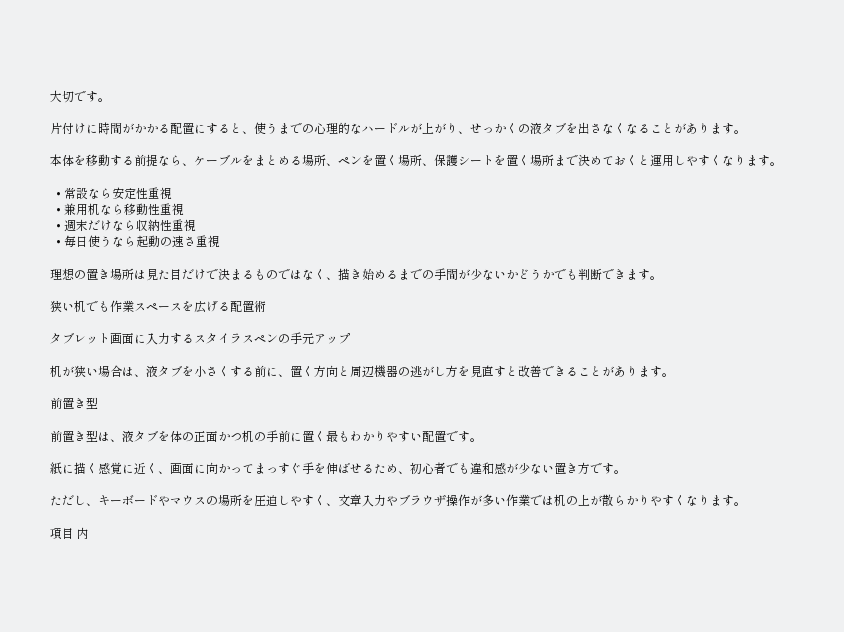大切です。

片付けに時間がかかる配置にすると、使うまでの心理的なハードルが上がり、せっかくの液タブを出さなくなることがあります。

本体を移動する前提なら、ケーブルをまとめる場所、ペンを置く場所、保護シートを置く場所まで決めておくと運用しやすくなります。

  • 常設なら安定性重視
  • 兼用机なら移動性重視
  • 週末だけなら収納性重視
  • 毎日使うなら起動の速さ重視

理想の置き場所は見た目だけで決まるものではなく、描き始めるまでの手間が少ないかどうかでも判断できます。

狭い机でも作業スペースを広げる配置術

タブレット画面に入力するスタイラスペンの手元アップ

机が狭い場合は、液タブを小さくする前に、置く方向と周辺機器の逃がし方を見直すと改善できることがあります。

前置き型

前置き型は、液タブを体の正面かつ机の手前に置く最もわかりやすい配置です。

紙に描く感覚に近く、画面に向かってまっすぐ手を伸ばせるため、初心者でも違和感が少ない置き方です。

ただし、キーボードやマウスの場所を圧迫しやすく、文章入力やブラウザ操作が多い作業では机の上が散らかりやすくなります。

項目 内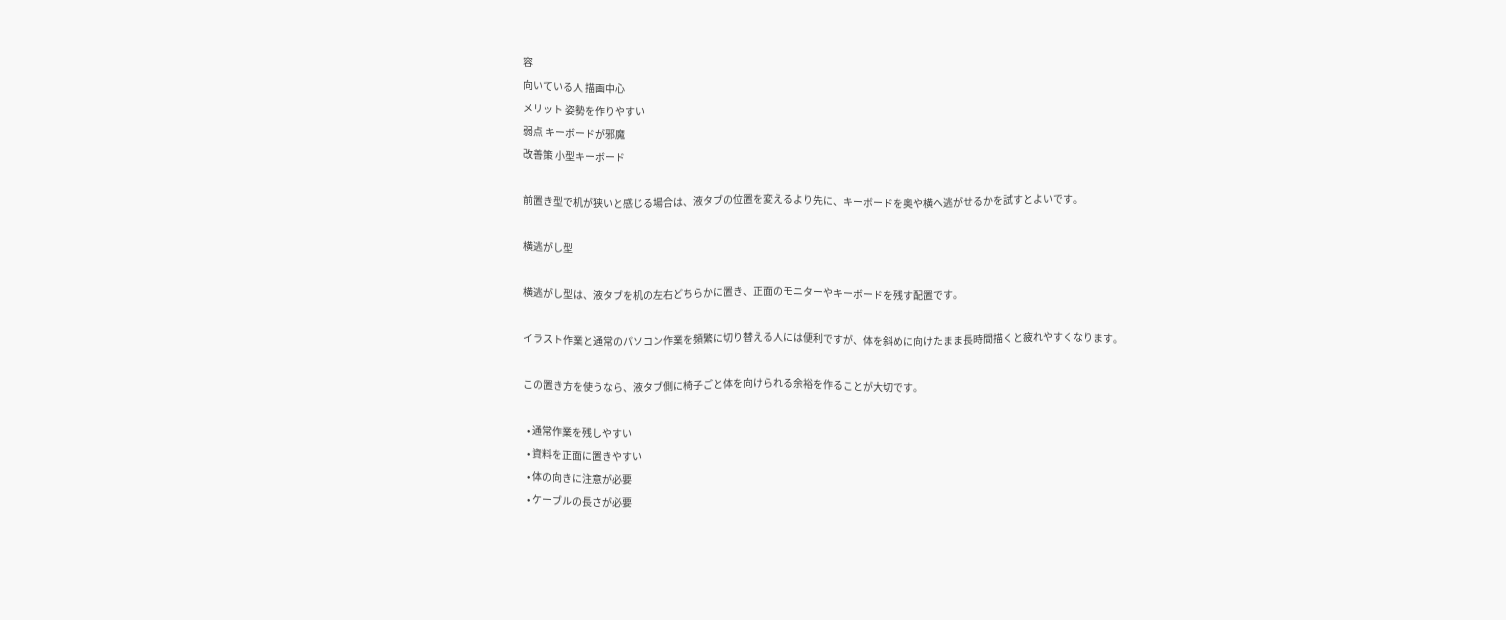容
向いている人 描画中心
メリット 姿勢を作りやすい
弱点 キーボードが邪魔
改善策 小型キーボード

前置き型で机が狭いと感じる場合は、液タブの位置を変えるより先に、キーボードを奥や横へ逃がせるかを試すとよいです。

横逃がし型

横逃がし型は、液タブを机の左右どちらかに置き、正面のモニターやキーボードを残す配置です。

イラスト作業と通常のパソコン作業を頻繁に切り替える人には便利ですが、体を斜めに向けたまま長時間描くと疲れやすくなります。

この置き方を使うなら、液タブ側に椅子ごと体を向けられる余裕を作ることが大切です。

  • 通常作業を残しやすい
  • 資料を正面に置きやすい
  • 体の向きに注意が必要
  • ケーブルの長さが必要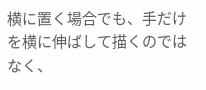横に置く場合でも、手だけを横に伸ばして描くのではなく、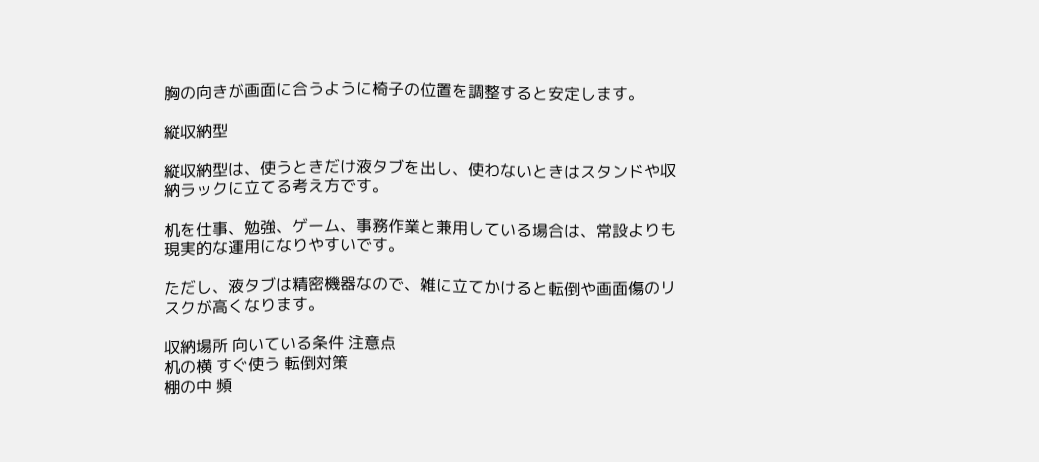胸の向きが画面に合うように椅子の位置を調整すると安定します。

縦収納型

縦収納型は、使うときだけ液タブを出し、使わないときはスタンドや収納ラックに立てる考え方です。

机を仕事、勉強、ゲーム、事務作業と兼用している場合は、常設よりも現実的な運用になりやすいです。

ただし、液タブは精密機器なので、雑に立てかけると転倒や画面傷のリスクが高くなります。

収納場所 向いている条件 注意点
机の横 すぐ使う 転倒対策
棚の中 頻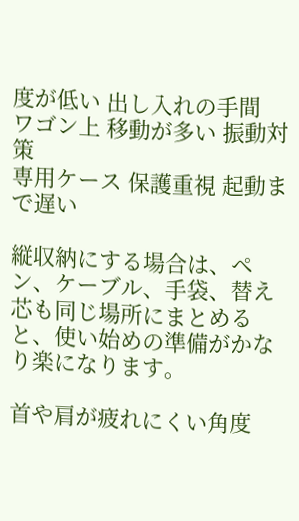度が低い 出し入れの手間
ワゴン上 移動が多い 振動対策
専用ケース 保護重視 起動まで遅い

縦収納にする場合は、ペン、ケーブル、手袋、替え芯も同じ場所にまとめると、使い始めの準備がかなり楽になります。

首や肩が疲れにくい角度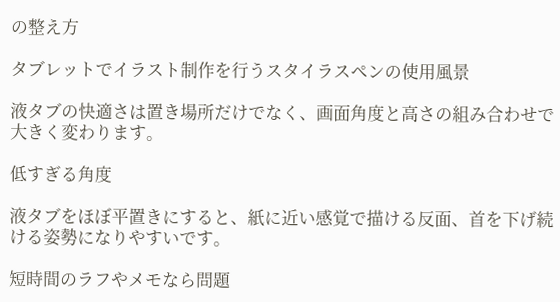の整え方

タブレットでイラスト制作を行うスタイラスペンの使用風景

液タブの快適さは置き場所だけでなく、画面角度と高さの組み合わせで大きく変わります。

低すぎる角度

液タブをほぼ平置きにすると、紙に近い感覚で描ける反面、首を下げ続ける姿勢になりやすいです。

短時間のラフやメモなら問題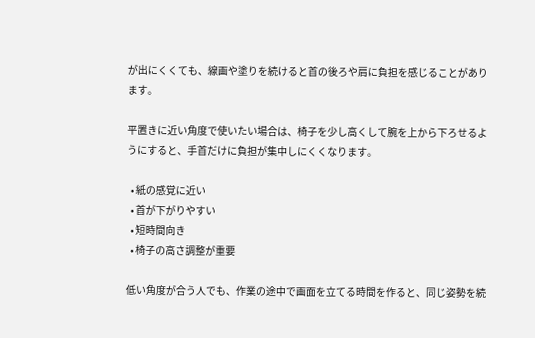が出にくくても、線画や塗りを続けると首の後ろや肩に負担を感じることがあります。

平置きに近い角度で使いたい場合は、椅子を少し高くして腕を上から下ろせるようにすると、手首だけに負担が集中しにくくなります。

  • 紙の感覚に近い
  • 首が下がりやすい
  • 短時間向き
  • 椅子の高さ調整が重要

低い角度が合う人でも、作業の途中で画面を立てる時間を作ると、同じ姿勢を続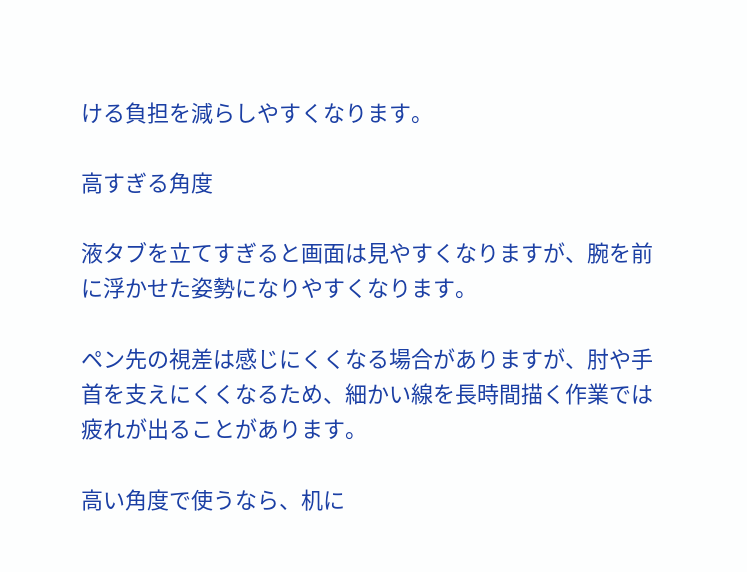ける負担を減らしやすくなります。

高すぎる角度

液タブを立てすぎると画面は見やすくなりますが、腕を前に浮かせた姿勢になりやすくなります。

ペン先の視差は感じにくくなる場合がありますが、肘や手首を支えにくくなるため、細かい線を長時間描く作業では疲れが出ることがあります。

高い角度で使うなら、机に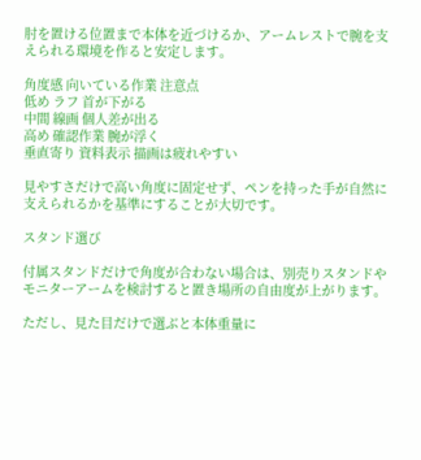肘を置ける位置まで本体を近づけるか、アームレストで腕を支えられる環境を作ると安定します。

角度感 向いている作業 注意点
低め ラフ 首が下がる
中間 線画 個人差が出る
高め 確認作業 腕が浮く
垂直寄り 資料表示 描画は疲れやすい

見やすさだけで高い角度に固定せず、ペンを持った手が自然に支えられるかを基準にすることが大切です。

スタンド選び

付属スタンドだけで角度が合わない場合は、別売りスタンドやモニターアームを検討すると置き場所の自由度が上がります。

ただし、見た目だけで選ぶと本体重量に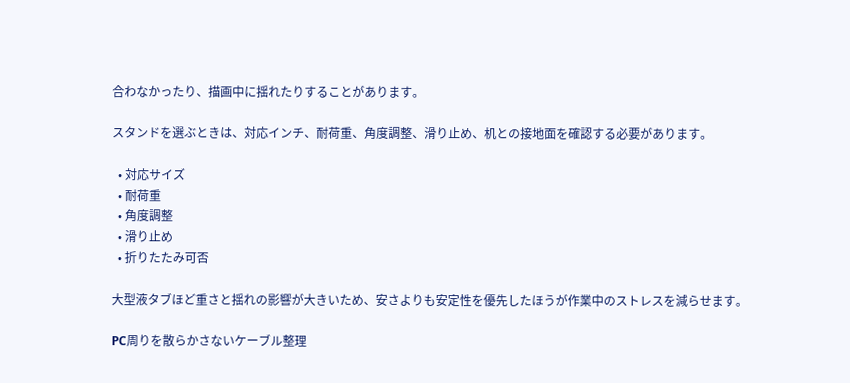合わなかったり、描画中に揺れたりすることがあります。

スタンドを選ぶときは、対応インチ、耐荷重、角度調整、滑り止め、机との接地面を確認する必要があります。

  • 対応サイズ
  • 耐荷重
  • 角度調整
  • 滑り止め
  • 折りたたみ可否

大型液タブほど重さと揺れの影響が大きいため、安さよりも安定性を優先したほうが作業中のストレスを減らせます。

PC周りを散らかさないケーブル整理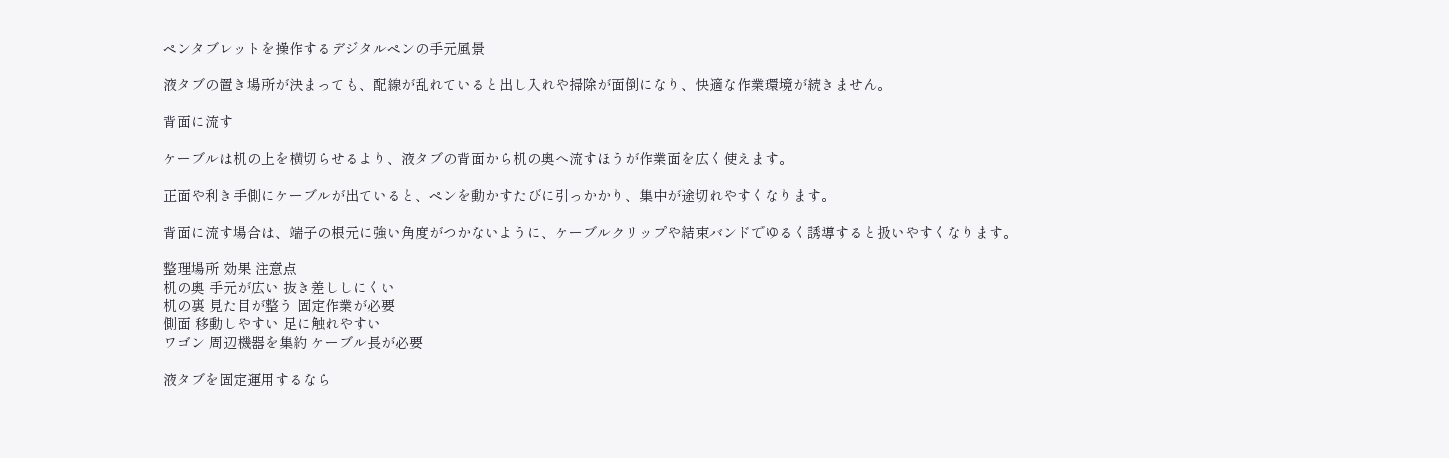ペンタブレットを操作するデジタルペンの手元風景

液タブの置き場所が決まっても、配線が乱れていると出し入れや掃除が面倒になり、快適な作業環境が続きません。

背面に流す

ケーブルは机の上を横切らせるより、液タブの背面から机の奥へ流すほうが作業面を広く使えます。

正面や利き手側にケーブルが出ていると、ペンを動かすたびに引っかかり、集中が途切れやすくなります。

背面に流す場合は、端子の根元に強い角度がつかないように、ケーブルクリップや結束バンドでゆるく誘導すると扱いやすくなります。

整理場所 効果 注意点
机の奥 手元が広い 抜き差ししにくい
机の裏 見た目が整う 固定作業が必要
側面 移動しやすい 足に触れやすい
ワゴン 周辺機器を集約 ケーブル長が必要

液タブを固定運用するなら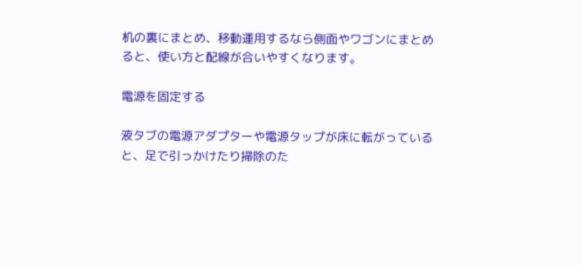机の裏にまとめ、移動運用するなら側面やワゴンにまとめると、使い方と配線が合いやすくなります。

電源を固定する

液タブの電源アダプターや電源タップが床に転がっていると、足で引っかけたり掃除のた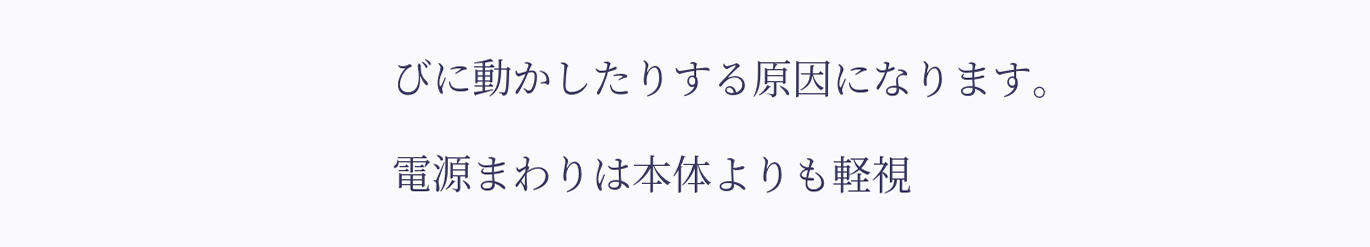びに動かしたりする原因になります。

電源まわりは本体よりも軽視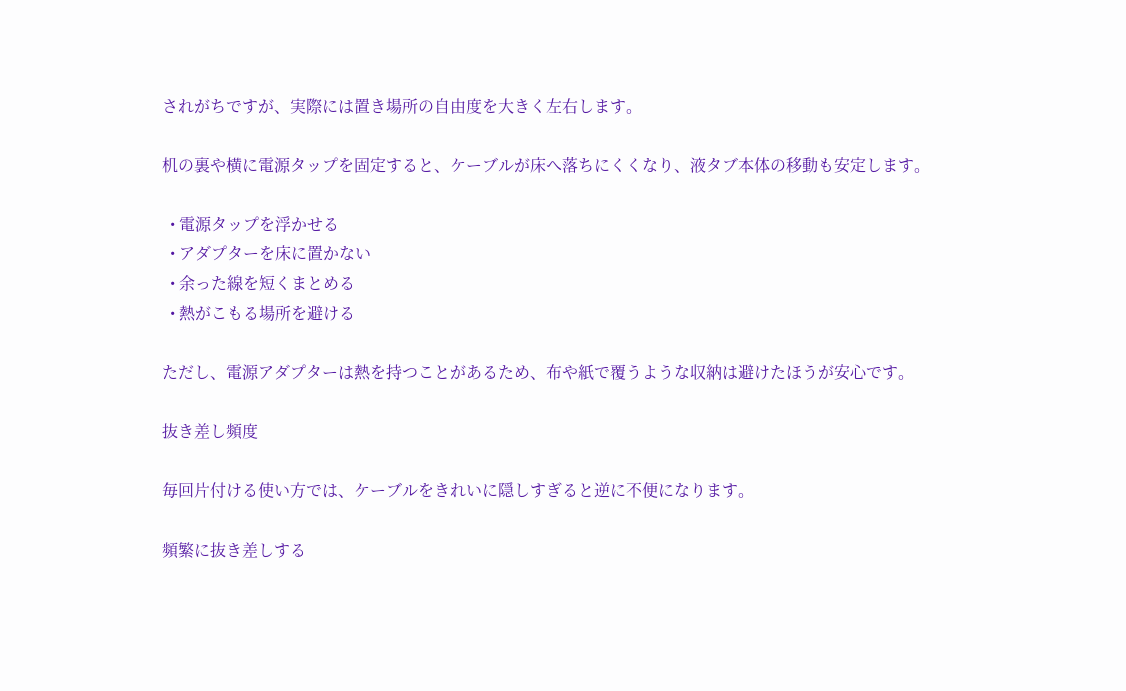されがちですが、実際には置き場所の自由度を大きく左右します。

机の裏や横に電源タップを固定すると、ケーブルが床へ落ちにくくなり、液タブ本体の移動も安定します。

  • 電源タップを浮かせる
  • アダプターを床に置かない
  • 余った線を短くまとめる
  • 熱がこもる場所を避ける

ただし、電源アダプターは熱を持つことがあるため、布や紙で覆うような収納は避けたほうが安心です。

抜き差し頻度

毎回片付ける使い方では、ケーブルをきれいに隠しすぎると逆に不便になります。

頻繁に抜き差しする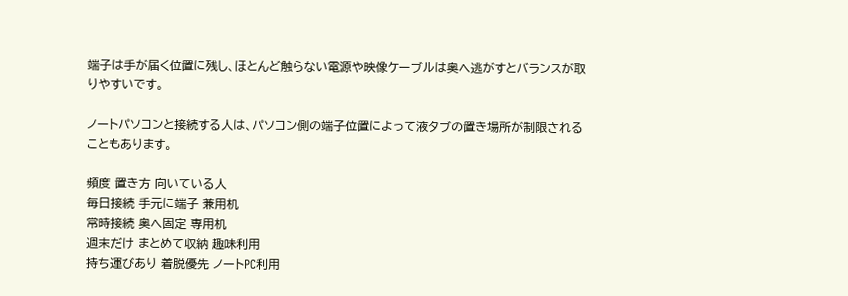端子は手が届く位置に残し、ほとんど触らない電源や映像ケーブルは奥へ逃がすとバランスが取りやすいです。

ノートパソコンと接続する人は、パソコン側の端子位置によって液タブの置き場所が制限されることもあります。

頻度 置き方 向いている人
毎日接続 手元に端子 兼用机
常時接続 奥へ固定 専用机
週末だけ まとめて収納 趣味利用
持ち運びあり 着脱優先 ノートPC利用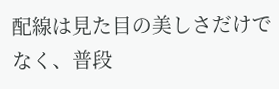配線は見た目の美しさだけでなく、普段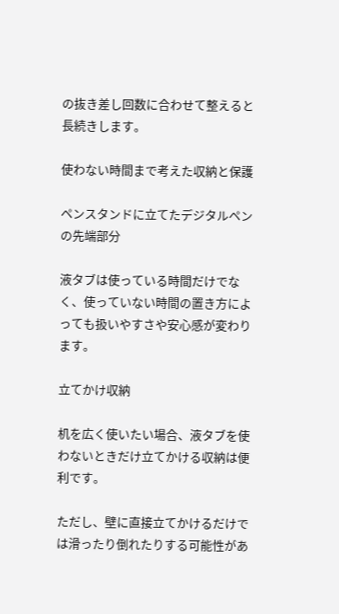の抜き差し回数に合わせて整えると長続きします。

使わない時間まで考えた収納と保護

ペンスタンドに立てたデジタルペンの先端部分

液タブは使っている時間だけでなく、使っていない時間の置き方によっても扱いやすさや安心感が変わります。

立てかけ収納

机を広く使いたい場合、液タブを使わないときだけ立てかける収納は便利です。

ただし、壁に直接立てかけるだけでは滑ったり倒れたりする可能性があ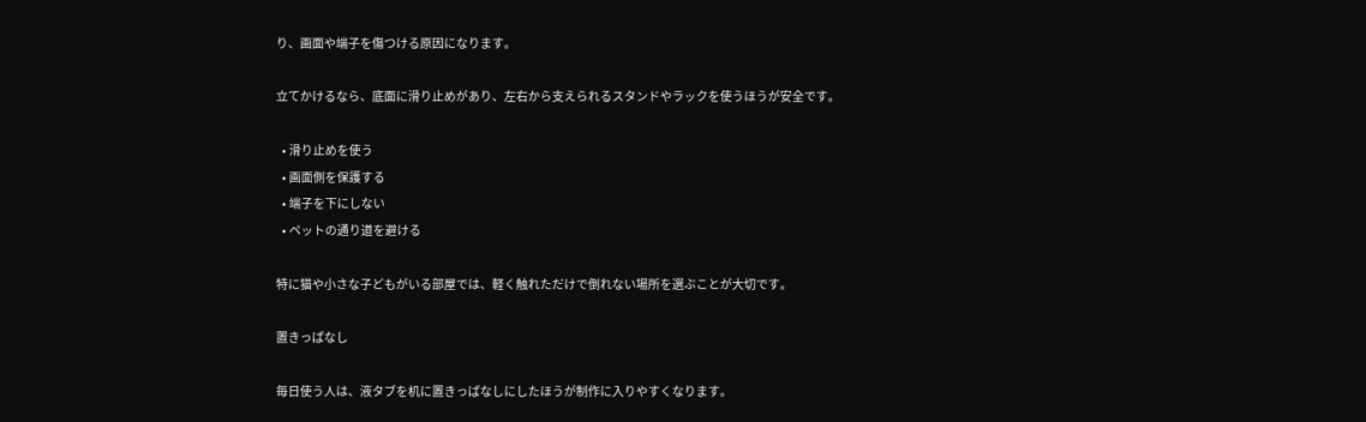り、画面や端子を傷つける原因になります。

立てかけるなら、底面に滑り止めがあり、左右から支えられるスタンドやラックを使うほうが安全です。

  • 滑り止めを使う
  • 画面側を保護する
  • 端子を下にしない
  • ペットの通り道を避ける

特に猫や小さな子どもがいる部屋では、軽く触れただけで倒れない場所を選ぶことが大切です。

置きっぱなし

毎日使う人は、液タブを机に置きっぱなしにしたほうが制作に入りやすくなります。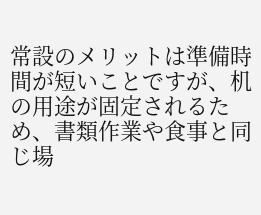常設のメリットは準備時間が短いことですが、机の用途が固定されるため、書類作業や食事と同じ場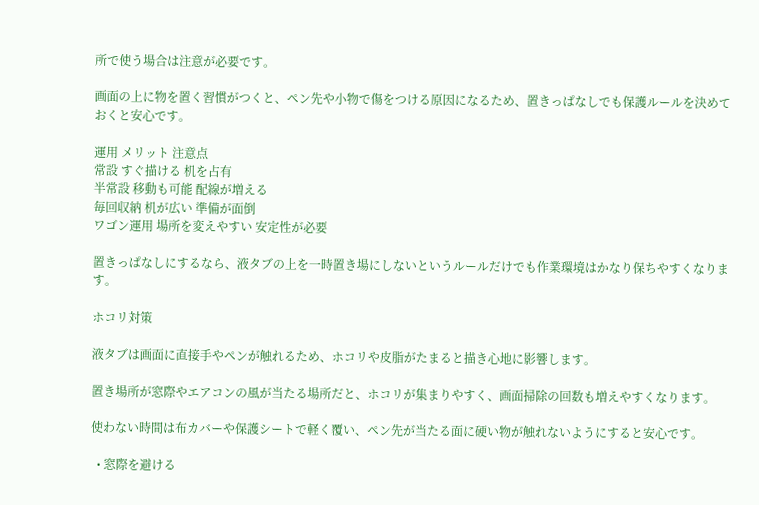所で使う場合は注意が必要です。

画面の上に物を置く習慣がつくと、ペン先や小物で傷をつける原因になるため、置きっぱなしでも保護ルールを決めておくと安心です。

運用 メリット 注意点
常設 すぐ描ける 机を占有
半常設 移動も可能 配線が増える
毎回収納 机が広い 準備が面倒
ワゴン運用 場所を変えやすい 安定性が必要

置きっぱなしにするなら、液タブの上を一時置き場にしないというルールだけでも作業環境はかなり保ちやすくなります。

ホコリ対策

液タブは画面に直接手やペンが触れるため、ホコリや皮脂がたまると描き心地に影響します。

置き場所が窓際やエアコンの風が当たる場所だと、ホコリが集まりやすく、画面掃除の回数も増えやすくなります。

使わない時間は布カバーや保護シートで軽く覆い、ペン先が当たる面に硬い物が触れないようにすると安心です。

  • 窓際を避ける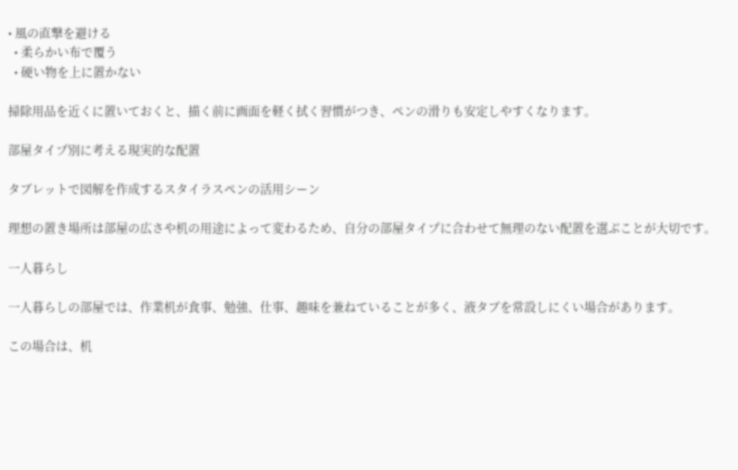• 風の直撃を避ける
  • 柔らかい布で覆う
  • 硬い物を上に置かない

掃除用品を近くに置いておくと、描く前に画面を軽く拭く習慣がつき、ペンの滑りも安定しやすくなります。

部屋タイプ別に考える現実的な配置

タブレットで図解を作成するスタイラスペンの活用シーン

理想の置き場所は部屋の広さや机の用途によって変わるため、自分の部屋タイプに合わせて無理のない配置を選ぶことが大切です。

一人暮らし

一人暮らしの部屋では、作業机が食事、勉強、仕事、趣味を兼ねていることが多く、液タブを常設しにくい場合があります。

この場合は、机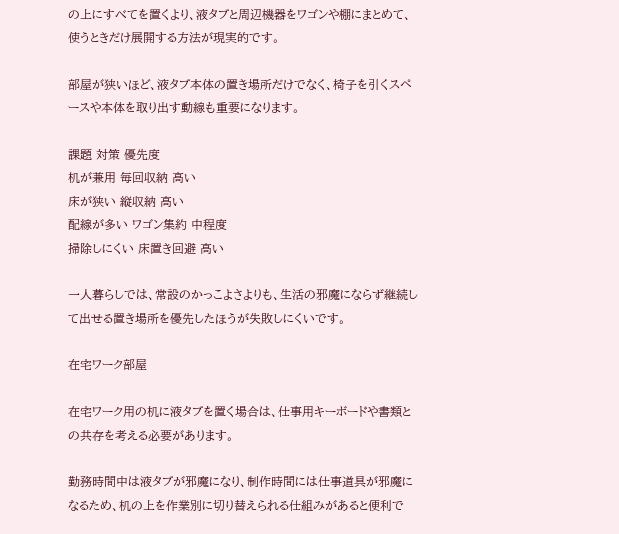の上にすべてを置くより、液タブと周辺機器をワゴンや棚にまとめて、使うときだけ展開する方法が現実的です。

部屋が狭いほど、液タブ本体の置き場所だけでなく、椅子を引くスペースや本体を取り出す動線も重要になります。

課題 対策 優先度
机が兼用 毎回収納 高い
床が狭い 縦収納 高い
配線が多い ワゴン集約 中程度
掃除しにくい 床置き回避 高い

一人暮らしでは、常設のかっこよさよりも、生活の邪魔にならず継続して出せる置き場所を優先したほうが失敗しにくいです。

在宅ワーク部屋

在宅ワーク用の机に液タブを置く場合は、仕事用キーボードや書類との共存を考える必要があります。

勤務時間中は液タブが邪魔になり、制作時間には仕事道具が邪魔になるため、机の上を作業別に切り替えられる仕組みがあると便利で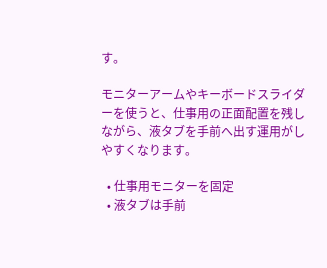す。

モニターアームやキーボードスライダーを使うと、仕事用の正面配置を残しながら、液タブを手前へ出す運用がしやすくなります。

  • 仕事用モニターを固定
  • 液タブは手前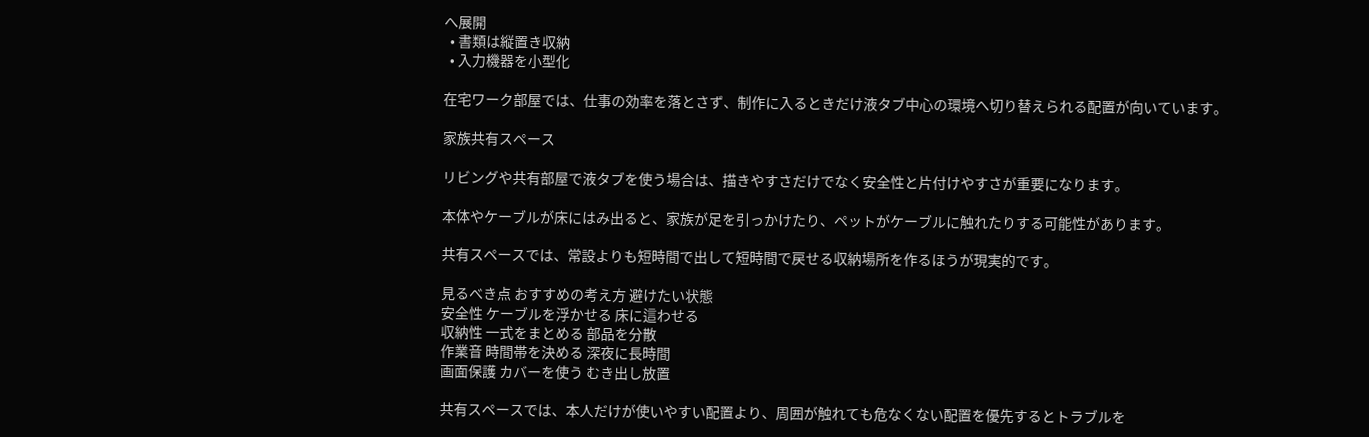へ展開
  • 書類は縦置き収納
  • 入力機器を小型化

在宅ワーク部屋では、仕事の効率を落とさず、制作に入るときだけ液タブ中心の環境へ切り替えられる配置が向いています。

家族共有スペース

リビングや共有部屋で液タブを使う場合は、描きやすさだけでなく安全性と片付けやすさが重要になります。

本体やケーブルが床にはみ出ると、家族が足を引っかけたり、ペットがケーブルに触れたりする可能性があります。

共有スペースでは、常設よりも短時間で出して短時間で戻せる収納場所を作るほうが現実的です。

見るべき点 おすすめの考え方 避けたい状態
安全性 ケーブルを浮かせる 床に這わせる
収納性 一式をまとめる 部品を分散
作業音 時間帯を決める 深夜に長時間
画面保護 カバーを使う むき出し放置

共有スペースでは、本人だけが使いやすい配置より、周囲が触れても危なくない配置を優先するとトラブルを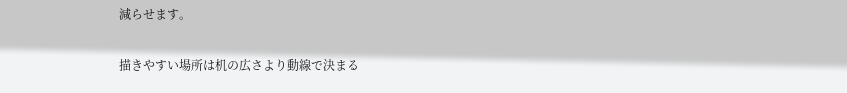減らせます。

描きやすい場所は机の広さより動線で決まる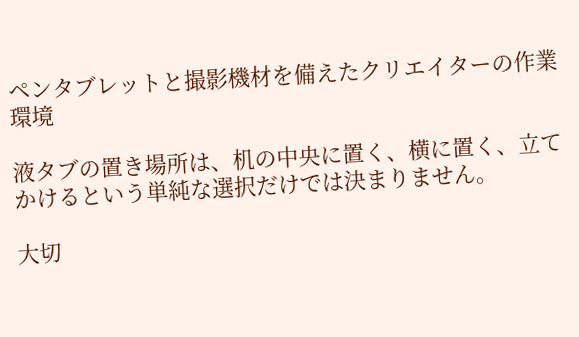ペンタブレットと撮影機材を備えたクリエイターの作業環境

液タブの置き場所は、机の中央に置く、横に置く、立てかけるという単純な選択だけでは決まりません。

大切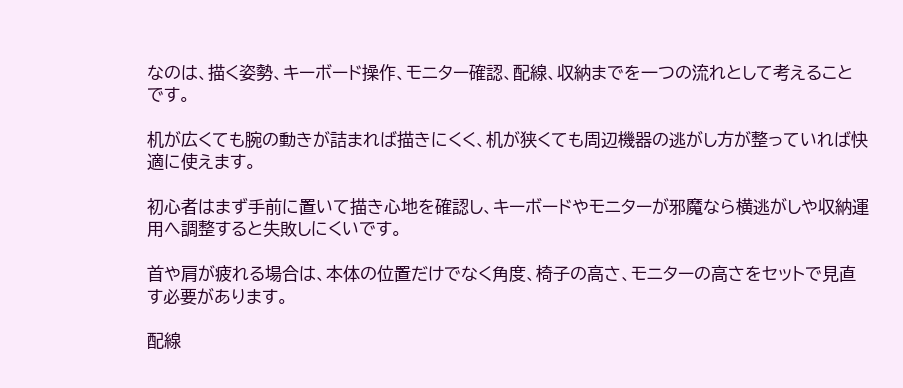なのは、描く姿勢、キーボード操作、モニター確認、配線、収納までを一つの流れとして考えることです。

机が広くても腕の動きが詰まれば描きにくく、机が狭くても周辺機器の逃がし方が整っていれば快適に使えます。

初心者はまず手前に置いて描き心地を確認し、キーボードやモニターが邪魔なら横逃がしや収納運用へ調整すると失敗しにくいです。

首や肩が疲れる場合は、本体の位置だけでなく角度、椅子の高さ、モニターの高さをセットで見直す必要があります。

配線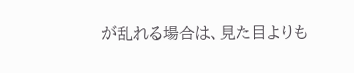が乱れる場合は、見た目よりも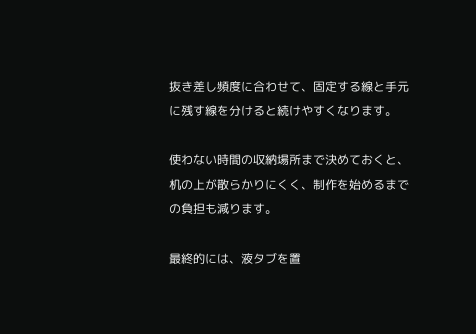抜き差し頻度に合わせて、固定する線と手元に残す線を分けると続けやすくなります。

使わない時間の収納場所まで決めておくと、机の上が散らかりにくく、制作を始めるまでの負担も減ります。

最終的には、液タブを置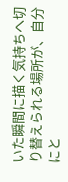いた瞬間に描く気持ちへ切り替えられる場所が、自分にと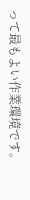って最もよい作業環境です。